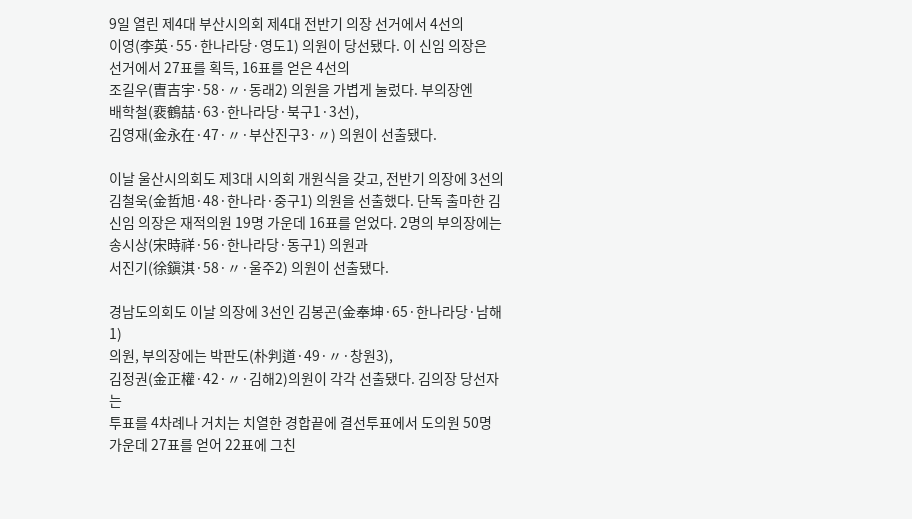9일 열린 제4대 부산시의회 제4대 전반기 의장 선거에서 4선의
이영(李英·55·한나라당·영도1) 의원이 당선됐다. 이 신임 의장은
선거에서 27표를 획득, 16표를 얻은 4선의
조길우(曺吉宇·58·〃·동래2) 의원을 가볍게 눌렀다. 부의장엔
배학철(裵鶴喆·63·한나라당·북구1·3선),
김영재(金永在·47·〃·부산진구3·〃) 의원이 선출됐다.

이날 울산시의회도 제3대 시의회 개원식을 갖고, 전반기 의장에 3선의
김철욱(金哲旭·48·한나라·중구1) 의원을 선출했다. 단독 출마한 김
신임 의장은 재적의원 19명 가운데 16표를 얻었다. 2명의 부의장에는
송시상(宋時祥·56·한나라당·동구1) 의원과
서진기(徐鎭淇·58·〃·울주2) 의원이 선출됐다.

경남도의회도 이날 의장에 3선인 김봉곤(金奉坤·65·한나라당·남해1)
의원, 부의장에는 박판도(朴判道·49·〃·창원3),
김정권(金正權·42·〃·김해2)의원이 각각 선출됐다. 김의장 당선자는
투표를 4차례나 거치는 치열한 경합끝에 결선투표에서 도의원 50명
가운데 27표를 얻어 22표에 그친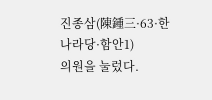진종삼(陳鍾三·63·한나라당·함안1)
의원을 눌렀다.